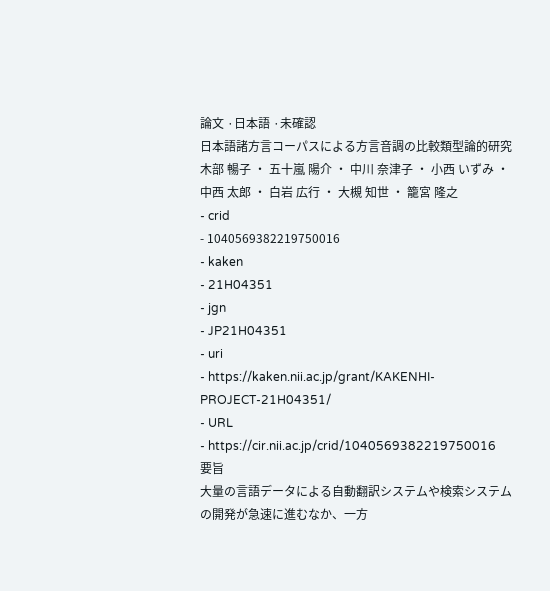論文 ·日本語 ·未確認
日本語諸方言コーパスによる方言音調の比較類型論的研究
木部 暢子 ・ 五十嵐 陽介 ・ 中川 奈津子 ・ 小西 いずみ ・ 中西 太郎 ・ 白岩 広行 ・ 大槻 知世 ・ 籠宮 隆之
- crid
- 1040569382219750016
- kaken
- 21H04351
- jgn
- JP21H04351
- uri
- https://kaken.nii.ac.jp/grant/KAKENHI-PROJECT-21H04351/
- URL
- https://cir.nii.ac.jp/crid/1040569382219750016
要旨
大量の言語データによる自動翻訳システムや検索システムの開発が急速に進むなか、一方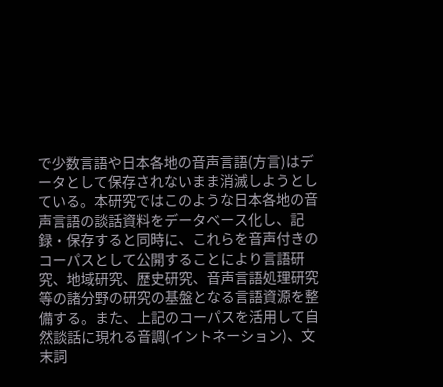で少数言語や日本各地の音声言語(方言)はデータとして保存されないまま消滅しようとしている。本研究ではこのような日本各地の音声言語の談話資料をデータベース化し、記録・保存すると同時に、これらを音声付きのコーパスとして公開することにより言語研究、地域研究、歴史研究、音声言語処理研究等の諸分野の研究の基盤となる言語資源を整備する。また、上記のコーパスを活用して自然談話に現れる音調(イントネーション)、文末詞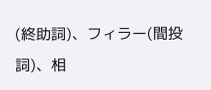(終助詞)、フィラー(間投詞)、相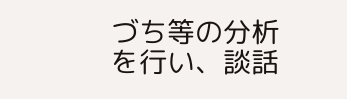づち等の分析を行い、談話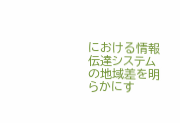における情報伝達システムの地域差を明らかにす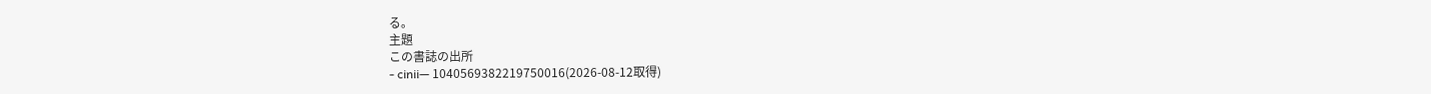る。
主題
この書誌の出所
- cinii— 1040569382219750016(2026-08-12取得)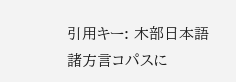引用キー: 木部日本語諸方言コパスに